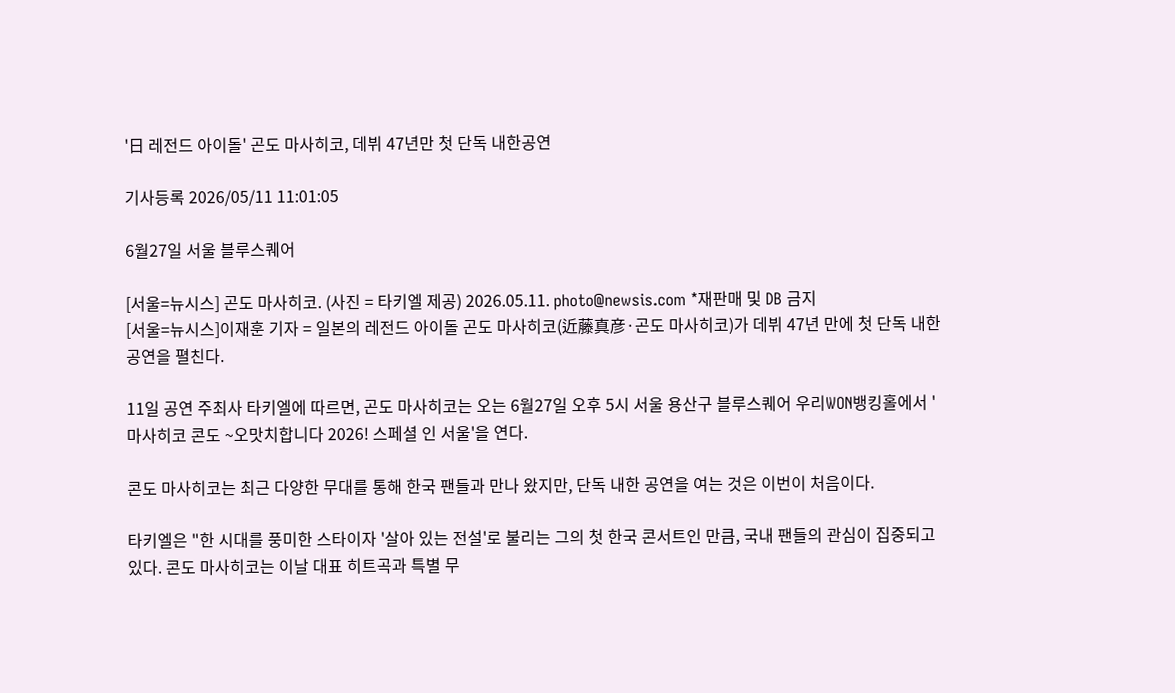'日 레전드 아이돌' 곤도 마사히코, 데뷔 47년만 첫 단독 내한공연

기사등록 2026/05/11 11:01:05

6월27일 서울 블루스퀘어

[서울=뉴시스] 곤도 마사히코. (사진 = 타키엘 제공) 2026.05.11. photo@newsis.com *재판매 및 DB 금지
[서울=뉴시스]이재훈 기자 = 일본의 레전드 아이돌 곤도 마사히코(近藤真彦·곤도 마사히코)가 데뷔 47년 만에 첫 단독 내한공연을 펼친다.

11일 공연 주최사 타키엘에 따르면, 곤도 마사히코는 오는 6월27일 오후 5시 서울 용산구 블루스퀘어 우리WON뱅킹홀에서 '마사히코 콘도 ~오맛치합니다 2026! 스페셜 인 서울'을 연다.

콘도 마사히코는 최근 다양한 무대를 통해 한국 팬들과 만나 왔지만, 단독 내한 공연을 여는 것은 이번이 처음이다.

타키엘은 "한 시대를 풍미한 스타이자 '살아 있는 전설'로 불리는 그의 첫 한국 콘서트인 만큼, 국내 팬들의 관심이 집중되고 있다. 콘도 마사히코는 이날 대표 히트곡과 특별 무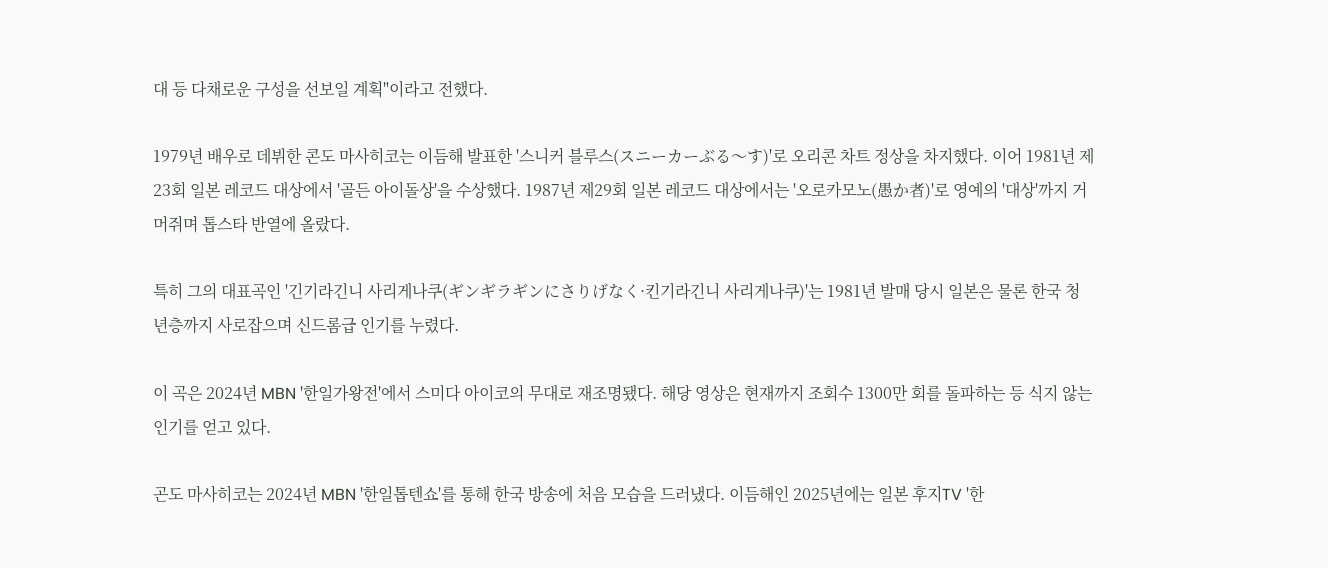대 등 다채로운 구성을 선보일 계획"이라고 전했다.

1979년 배우로 데뷔한 콘도 마사히코는 이듬해 발표한 '스니커 블루스(スニーカーぶる〜す)'로 오리콘 차트 정상을 차지했다. 이어 1981년 제23회 일본 레코드 대상에서 '골든 아이돌상'을 수상했다. 1987년 제29회 일본 레코드 대상에서는 '오로카모노(愚か者)'로 영예의 '대상'까지 거머쥐며 톱스타 반열에 올랐다.

특히 그의 대표곡인 '긴기라긴니 사리게나쿠(ギンギラギンにさりげなく·킨기라긴니 사리게나쿠)'는 1981년 발매 당시 일본은 물론 한국 청년층까지 사로잡으며 신드롬급 인기를 누렸다.

이 곡은 2024년 MBN '한일가왕전'에서 스미다 아이코의 무대로 재조명됐다. 해당 영상은 현재까지 조회수 1300만 회를 돌파하는 등 식지 않는 인기를 얻고 있다.

곤도 마사히코는 2024년 MBN '한일톱텐쇼'를 통해 한국 방송에 처음 모습을 드러냈다. 이듬해인 2025년에는 일본 후지TV '한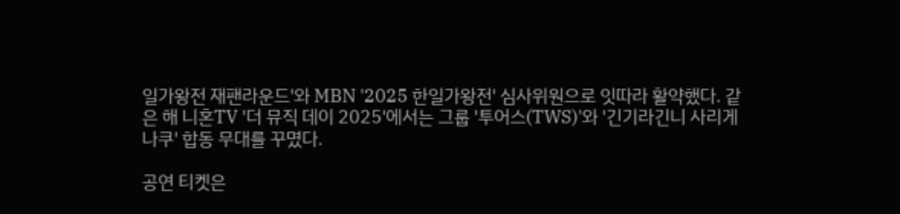일가왕전 재팬라운드'와 MBN '2025 한일가왕전' 심사위원으로 잇따라 활약했다. 같은 해 니혼TV '더 뮤직 데이 2025'에서는 그룹 '투어스(TWS)'와 '긴기라긴니 사리게나쿠' 합동 무대를 꾸몄다.

공연 티켓은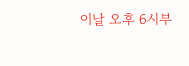이날 오후 6시부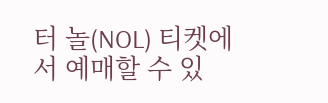터 놀(NOL) 티켓에서 예매할 수 있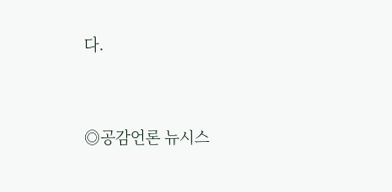다.


◎공감언론 뉴시스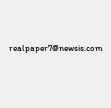realpaper7@newsis.com